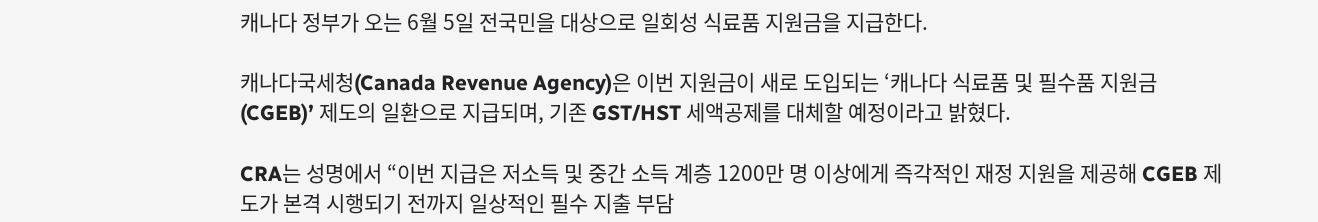캐나다 정부가 오는 6월 5일 전국민을 대상으로 일회성 식료품 지원금을 지급한다.

캐나다국세청(Canada Revenue Agency)은 이번 지원금이 새로 도입되는 ‘캐나다 식료품 및 필수품 지원금(CGEB)’ 제도의 일환으로 지급되며, 기존 GST/HST 세액공제를 대체할 예정이라고 밝혔다.

CRA는 성명에서 “이번 지급은 저소득 및 중간 소득 계층 1200만 명 이상에게 즉각적인 재정 지원을 제공해 CGEB 제도가 본격 시행되기 전까지 일상적인 필수 지출 부담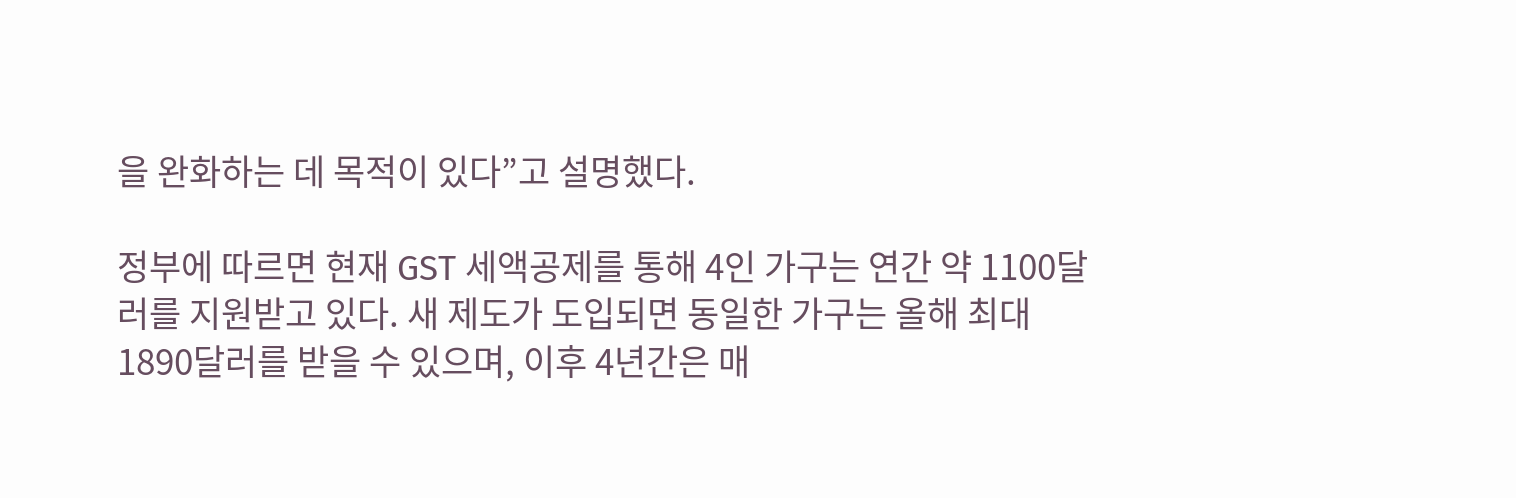을 완화하는 데 목적이 있다”고 설명했다.

정부에 따르면 현재 GST 세액공제를 통해 4인 가구는 연간 약 1100달러를 지원받고 있다. 새 제도가 도입되면 동일한 가구는 올해 최대 1890달러를 받을 수 있으며, 이후 4년간은 매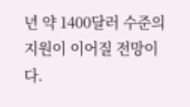년 약 1400달러 수준의 지원이 이어질 전망이다.